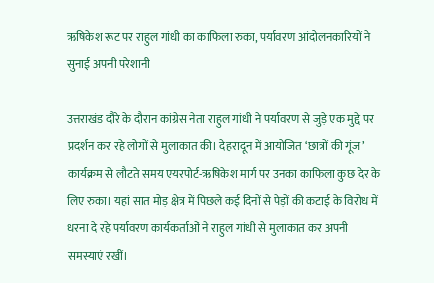ऋषिकेश रूट पर राहुल गांधी का काफिला रुका, पर्यावरण आंदोलनकारियों ने सुनाई अपनी परेशानी

उत्तराखंड दौरे के दौरान कांग्रेस नेता राहुल गांधी ने पर्यावरण से जुड़े एक मुद्दे पर प्रदर्शन कर रहे लोगों से मुलाकात की। देहरादून में आयोजित ‘छात्रों की गूंज’ कार्यक्रम से लौटते समय एयरपोर्ट-ऋषिकेश मार्ग पर उनका काफिला कुछ देर के लिए रुका। यहां सात मोड़ क्षेत्र में पिछले कई दिनों से पेड़ों की कटाई के विरोध में धरना दे रहे पर्यावरण कार्यकर्ताओं ने राहुल गांधी से मुलाकात कर अपनी समस्याएं रखीं।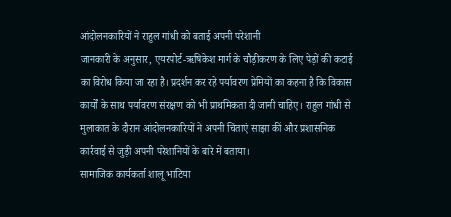आंदोलनकारियों ने राहुल गांधी को बताई अपनी परेशानी
जानकारी के अनुसार, एयरपोर्ट-ऋषिकेश मार्ग के चौड़ीकरण के लिए पेड़ों की कटाई का विरोध किया जा रहा है। प्रदर्शन कर रहे पर्यावरण प्रेमियों का कहना है कि विकास कार्यों के साथ पर्यावरण संरक्षण को भी प्राथमिकता दी जानी चाहिए। राहुल गांधी से मुलाकात के दौरान आंदोलनकारियों ने अपनी चिंताएं साझा कीं और प्रशासनिक कार्रवाई से जुड़ी अपनी परेशानियों के बारे में बताया।
सामाजिक कार्यकर्ता शालू भाटिया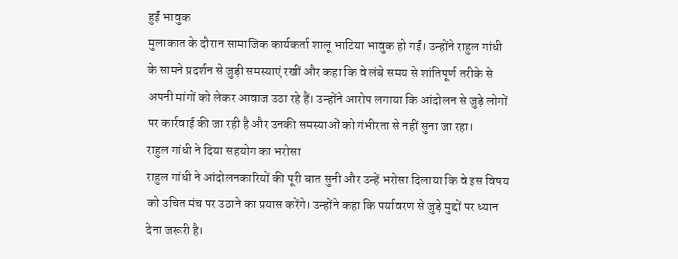हुईं भावुक
मुलाकात के दौरान सामाजिक कार्यकर्ता शालू भाटिया भावुक हो गईं। उन्होंने राहुल गांधी के सामने प्रदर्शन से जुड़ी समस्याएं रखीं और कहा कि वे लंबे समय से शांतिपूर्ण तरीके से अपनी मांगों को लेकर आवाज उठा रहे हैं। उन्होंने आरोप लगाया कि आंदोलन से जुड़े लोगों पर कार्रवाई की जा रही है और उनकी समस्याओं को गंभीरता से नहीं सुना जा रहा।
राहुल गांधी ने दिया सहयोग का भरोसा
राहुल गांधी ने आंदोलनकारियों की पूरी बात सुनी और उन्हें भरोसा दिलाया कि वे इस विषय को उचित मंच पर उठाने का प्रयास करेंगे। उन्होंने कहा कि पर्यावरण से जुड़े मुद्दों पर ध्यान देना जरूरी है।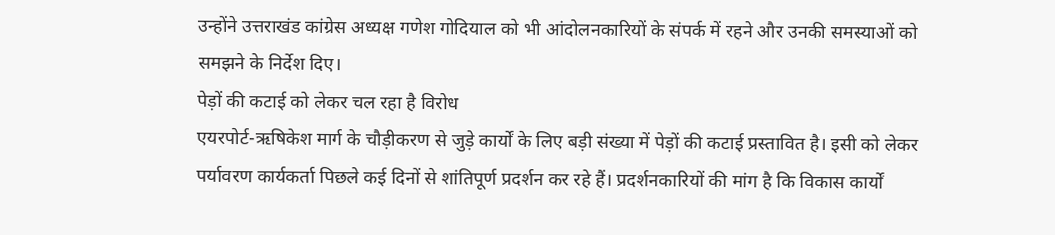उन्होंने उत्तराखंड कांग्रेस अध्यक्ष गणेश गोदियाल को भी आंदोलनकारियों के संपर्क में रहने और उनकी समस्याओं को समझने के निर्देश दिए।
पेड़ों की कटाई को लेकर चल रहा है विरोध
एयरपोर्ट-ऋषिकेश मार्ग के चौड़ीकरण से जुड़े कार्यों के लिए बड़ी संख्या में पेड़ों की कटाई प्रस्तावित है। इसी को लेकर पर्यावरण कार्यकर्ता पिछले कई दिनों से शांतिपूर्ण प्रदर्शन कर रहे हैं। प्रदर्शनकारियों की मांग है कि विकास कार्यों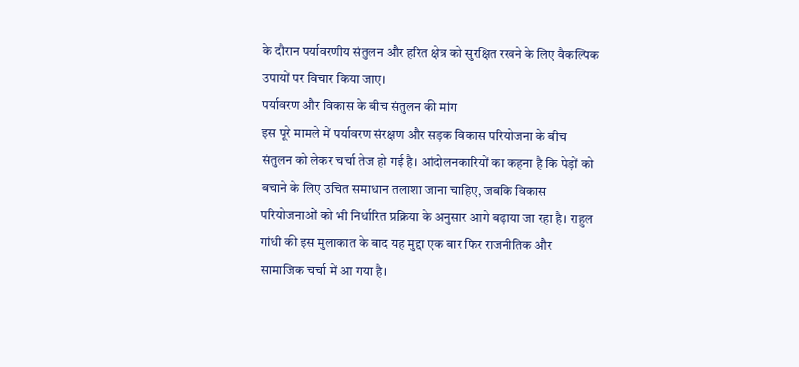के दौरान पर्यावरणीय संतुलन और हरित क्षेत्र को सुरक्षित रखने के लिए वैकल्पिक उपायों पर विचार किया जाए।
पर्यावरण और विकास के बीच संतुलन की मांग
इस पूरे मामले में पर्यावरण संरक्षण और सड़क विकास परियोजना के बीच संतुलन को लेकर चर्चा तेज हो गई है। आंदोलनकारियों का कहना है कि पेड़ों को बचाने के लिए उचित समाधान तलाशा जाना चाहिए, जबकि विकास परियोजनाओं को भी निर्धारित प्रक्रिया के अनुसार आगे बढ़ाया जा रहा है। राहुल गांधी की इस मुलाकात के बाद यह मुद्दा एक बार फिर राजनीतिक और सामाजिक चर्चा में आ गया है।